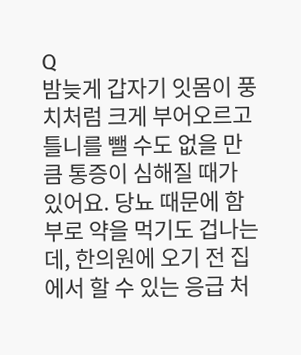Q
밤늦게 갑자기 잇몸이 풍치처럼 크게 부어오르고 틀니를 뺄 수도 없을 만큼 통증이 심해질 때가 있어요. 당뇨 때문에 함부로 약을 먹기도 겁나는데, 한의원에 오기 전 집에서 할 수 있는 응급 처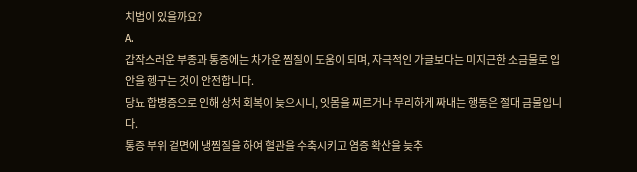치법이 있을까요?
A.
갑작스러운 부종과 통증에는 차가운 찜질이 도움이 되며, 자극적인 가글보다는 미지근한 소금물로 입안을 헹구는 것이 안전합니다.
당뇨 합병증으로 인해 상처 회복이 늦으시니, 잇몸을 찌르거나 무리하게 짜내는 행동은 절대 금물입니다.
통증 부위 겉면에 냉찜질을 하여 혈관을 수축시키고 염증 확산을 늦추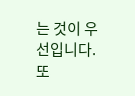는 것이 우선입니다.
또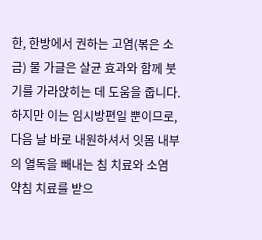한, 한방에서 권하는 고염(볶은 소금) 물 가글은 살균 효과와 함께 붓기를 가라앉히는 데 도움을 줍니다.
하지만 이는 임시방편일 뿐이므로, 다음 날 바로 내원하셔서 잇몸 내부의 열독을 빼내는 침 치료와 소염 약침 치료를 받으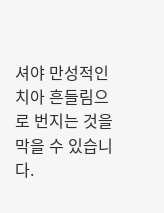셔야 만성적인 치아 흔들림으로 번지는 것을 막을 수 있습니다.